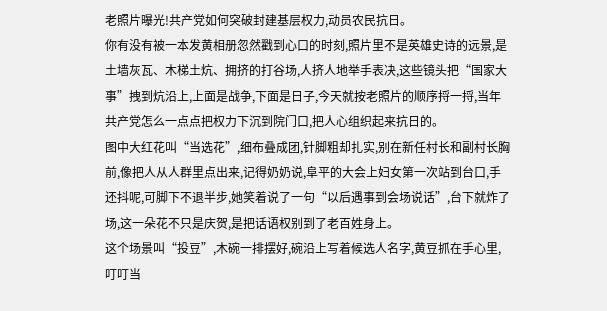老照片曝光!共产党如何突破封建基层权力,动员农民抗日。
你有没有被一本发黄相册忽然戳到心口的时刻,照片里不是英雄史诗的远景,是土墙灰瓦、木梯土炕、拥挤的打谷场,人挤人地举手表决,这些镜头把“国家大事”拽到炕沿上,上面是战争,下面是日子,今天就按老照片的顺序捋一捋,当年共产党怎么一点点把权力下沉到院门口,把人心组织起来抗日的。
图中大红花叫“当选花”,细布叠成团,针脚粗却扎实,别在新任村长和副村长胸前,像把人从人群里点出来,记得奶奶说,阜平的大会上妇女第一次站到台口,手还抖呢,可脚下不退半步,她笑着说了一句“以后遇事到会场说话”,台下就炸了场,这一朵花不只是庆贺,是把话语权别到了老百姓身上。
这个场景叫“投豆”,木碗一排摆好,碗沿上写着候选人名字,黄豆抓在手心里,叮叮当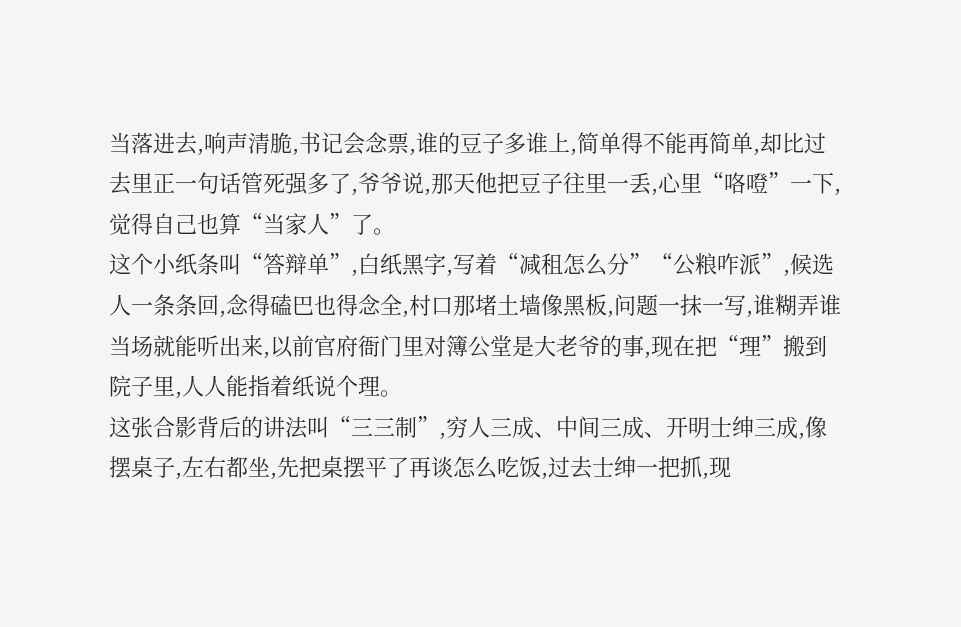当落进去,响声清脆,书记会念票,谁的豆子多谁上,简单得不能再简单,却比过去里正一句话管死强多了,爷爷说,那天他把豆子往里一丢,心里“咯噔”一下,觉得自己也算“当家人”了。
这个小纸条叫“答辩单”,白纸黑字,写着“减租怎么分”“公粮咋派”,候选人一条条回,念得磕巴也得念全,村口那堵土墙像黑板,问题一抹一写,谁糊弄谁当场就能听出来,以前官府衙门里对簿公堂是大老爷的事,现在把“理”搬到院子里,人人能指着纸说个理。
这张合影背后的讲法叫“三三制”,穷人三成、中间三成、开明士绅三成,像摆桌子,左右都坐,先把桌摆平了再谈怎么吃饭,过去士绅一把抓,现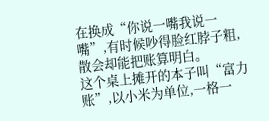在换成“你说一嘴我说一嘴”,有时候吵得脸红脖子粗,散会却能把账算明白。
这个桌上摊开的本子叫“富力账”,以小米为单位,一格一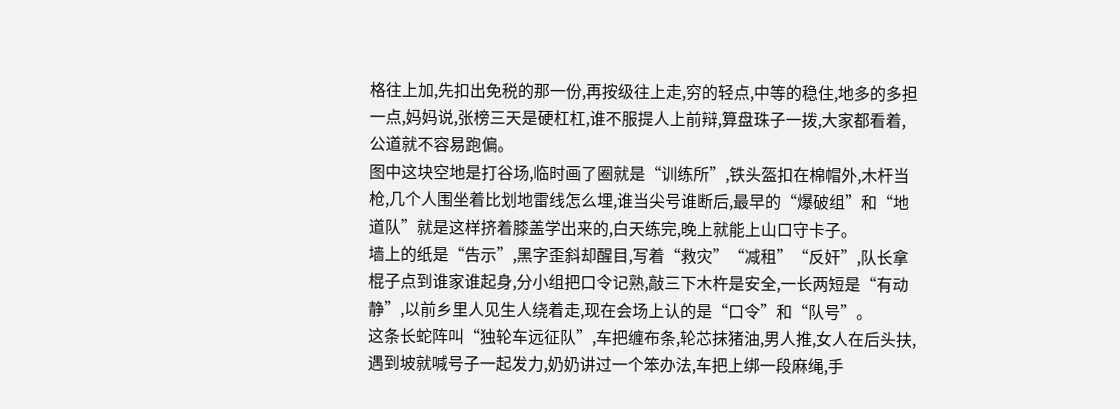格往上加,先扣出免税的那一份,再按级往上走,穷的轻点,中等的稳住,地多的多担一点,妈妈说,张榜三天是硬杠杠,谁不服提人上前辩,算盘珠子一拨,大家都看着,公道就不容易跑偏。
图中这块空地是打谷场,临时画了圈就是“训练所”,铁头盔扣在棉帽外,木杆当枪,几个人围坐着比划地雷线怎么埋,谁当尖号谁断后,最早的“爆破组”和“地道队”就是这样挤着膝盖学出来的,白天练完,晚上就能上山口守卡子。
墙上的纸是“告示”,黑字歪斜却醒目,写着“救灾”“减租”“反奸”,队长拿棍子点到谁家谁起身,分小组把口令记熟,敲三下木杵是安全,一长两短是“有动静”,以前乡里人见生人绕着走,现在会场上认的是“口令”和“队号”。
这条长蛇阵叫“独轮车远征队”,车把缠布条,轮芯抹猪油,男人推,女人在后头扶,遇到坡就喊号子一起发力,奶奶讲过一个笨办法,车把上绑一段麻绳,手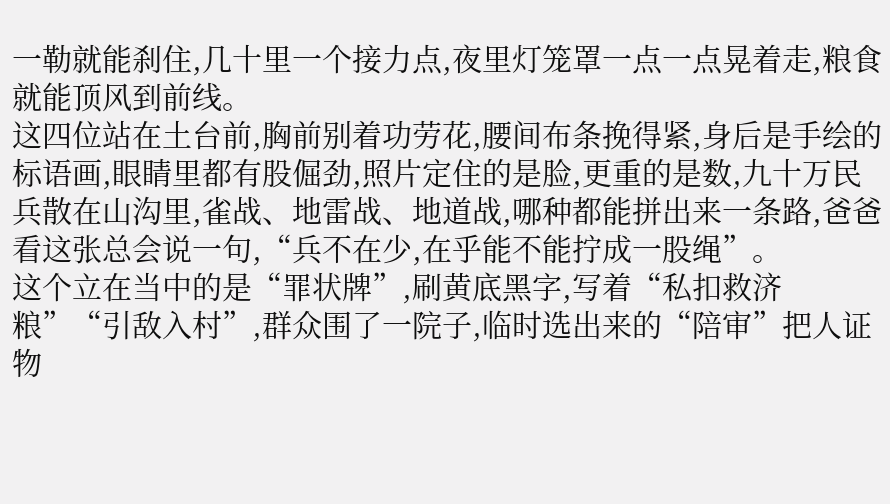一勒就能刹住,几十里一个接力点,夜里灯笼罩一点一点晃着走,粮食就能顶风到前线。
这四位站在土台前,胸前别着功劳花,腰间布条挽得紧,身后是手绘的标语画,眼睛里都有股倔劲,照片定住的是脸,更重的是数,九十万民兵散在山沟里,雀战、地雷战、地道战,哪种都能拼出来一条路,爸爸看这张总会说一句,“兵不在少,在乎能不能拧成一股绳”。
这个立在当中的是“罪状牌”,刷黄底黑字,写着“私扣救济粮”“引敌入村”,群众围了一院子,临时选出来的“陪审”把人证物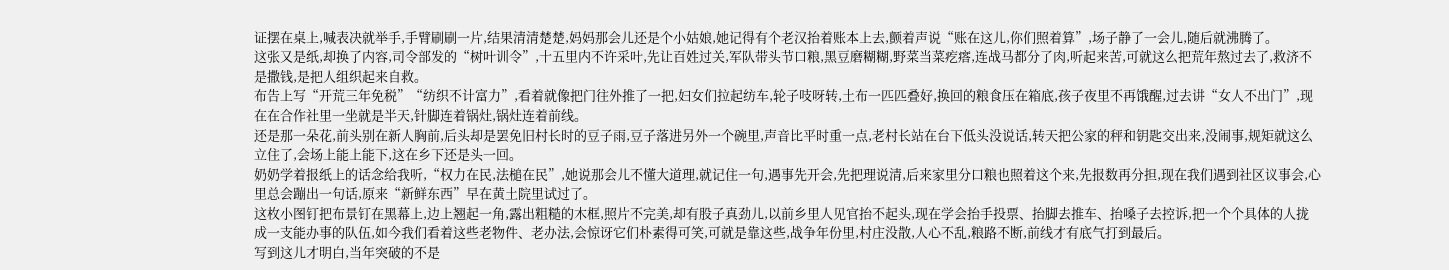证摆在桌上,喊表决就举手,手臂刷刷一片,结果清清楚楚,妈妈那会儿还是个小姑娘,她记得有个老汉抬着账本上去,颤着声说“账在这儿,你们照着算”,场子静了一会儿,随后就沸腾了。
这张又是纸,却换了内容,司令部发的“树叶训令”,十五里内不许采叶,先让百姓过关,军队带头节口粮,黑豆磨糊糊,野菜当菜疙瘩,连战马都分了肉,听起来苦,可就这么把荒年熬过去了,救济不是撒钱,是把人组织起来自救。
布告上写“开荒三年免税”“纺织不计富力”,看着就像把门往外推了一把,妇女们拉起纺车,轮子吱呀转,土布一匹匹叠好,换回的粮食压在箱底,孩子夜里不再饿醒,过去讲“女人不出门”,现在在合作社里一坐就是半天,针脚连着锅灶,锅灶连着前线。
还是那一朵花,前头别在新人胸前,后头却是罢免旧村长时的豆子雨,豆子落进另外一个碗里,声音比平时重一点,老村长站在台下低头没说话,转天把公家的秤和钥匙交出来,没闹事,规矩就这么立住了,会场上能上能下,这在乡下还是头一回。
奶奶学着报纸上的话念给我听,“权力在民,法槌在民”,她说那会儿不懂大道理,就记住一句,遇事先开会,先把理说清,后来家里分口粮也照着这个来,先报数再分担,现在我们遇到社区议事会,心里总会蹦出一句话,原来“新鲜东西”早在黄土院里试过了。
这枚小图钉把布景钉在黑幕上,边上翘起一角,露出粗糙的木框,照片不完美,却有股子真劲儿,以前乡里人见官抬不起头,现在学会抬手投票、抬脚去推车、抬嗓子去控诉,把一个个具体的人拢成一支能办事的队伍,如今我们看着这些老物件、老办法,会惊讶它们朴素得可笑,可就是靠这些,战争年份里,村庄没散,人心不乱,粮路不断,前线才有底气打到最后。
写到这儿才明白,当年突破的不是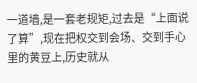一道墙,是一套老规矩,过去是“上面说了算”,现在把权交到会场、交到手心里的黄豆上,历史就从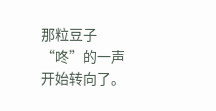那粒豆子“咚”的一声开始转向了。